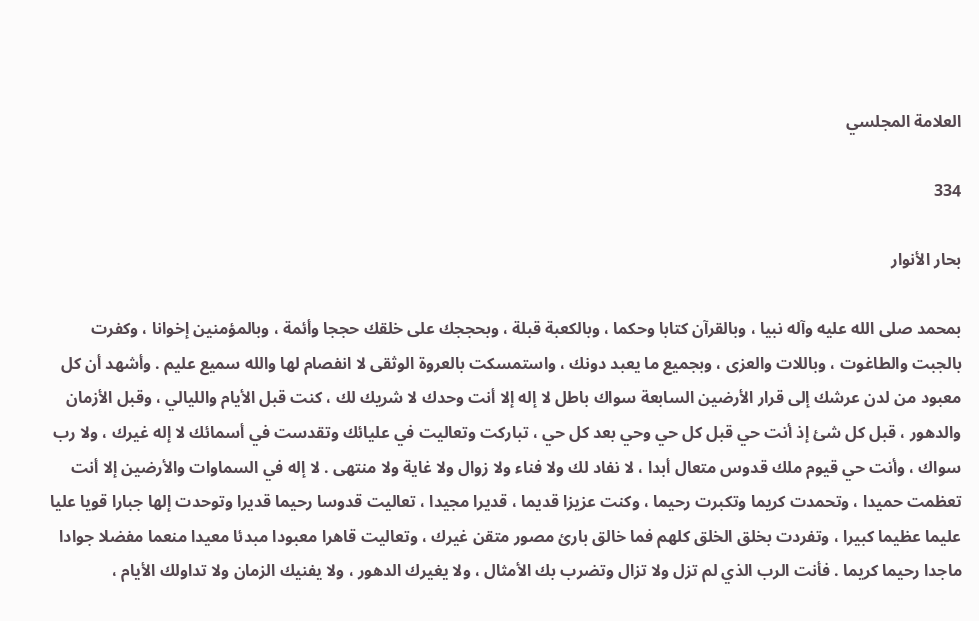العلامة المجلسي

334

بحار الأنوار

بمحمد صلى الله عليه وآله نبيا ، وبالقرآن كتابا وحكما ، وبالكعبة قبلة ، وبحججك على خلقك حججا وأئمة ، وبالمؤمنين إخوانا ، وكفرت بالجبت والطاغوت ، وباللات والعزى ، وبجميع ما يعبد دونك ، واستمسكت بالعروة الوثقى لا انفصام لها والله سميع عليم . وأشهد أن كل معبود من لدن عرشك إلى قرار الأرضين السابعة سواك باطل لا إله إلا أنت وحدك لا شريك لك ، كنت قبل الأيام والليالي ، وقبل الأزمان والدهور ، قبل كل شئ إذ أنت حي قبل كل حي وحي بعد كل حي ، تباركت وتعاليت في عليائك وتقدست في أسمائك لا إله غيرك ، ولا رب سواك ، وأنت حي قيوم ملك قدوس متعال أبدا ، لا نفاد لك ولا فناء ولا زوال ولا غاية ولا منتهى . لا إله في السماوات والأرضين إلا أنت تعظمت حميدا ، وتحمدت كريما وتكبرت رحيما ، وكنت عزيزا قديما ، قديرا مجيدا ، تعاليت قدوسا رحيما قديرا وتوحدت إلها جبارا قويا عليا عليما عظيما كبيرا ، وتفردت بخلق الخلق كلهم فما خالق بارئ مصور متقن غيرك ، وتعاليت قاهرا معبودا مبدئا معيدا منعما مفضلا جوادا ماجدا رحيما كريما . فأنت الرب الذي لم تزل ولا تزال وتضرب بك الأمثال ، ولا يغيرك الدهور ، ولا يفنيك الزمان ولا تداولك الأيام ،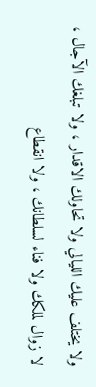ولا يختلف عليك الليالي ولا تحاولك الاقدار ، ولا تبلغك الآجال ، لا زوال لملكك ولا فناء لسلطانك ، ولا انقطاع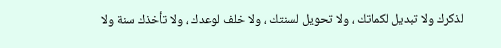لذكرك ولا تبديل لكماتك ، ولا تحويل لسنتك ، ولا خلف لوعدك ، ولا تأخذك سنة ولا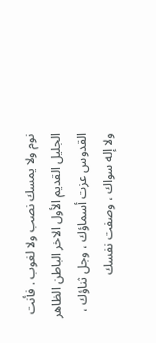نوم ولا يمسك نصب ولا لغوب . فأنت الجليل القديم الأول الاخر الباطن الظاهر القدوس عزت أسماؤك ، وجل ثناؤك ، ولا إله سواك ، وصفت نفسك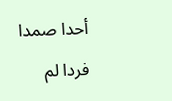أحدا صمدا فردا لم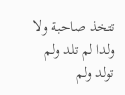تتخذ صاحبة ولا ولدا لم تلد ولم تولد ولم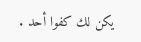يكن لك كفوا أحد .